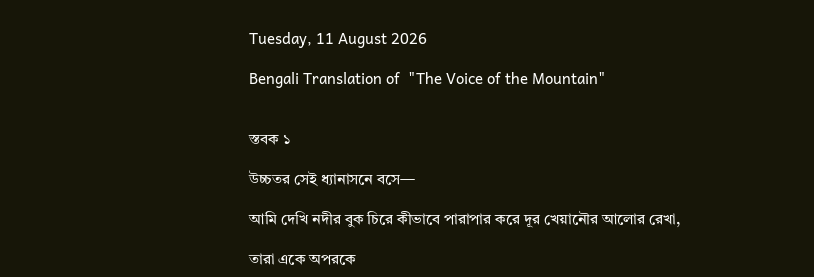Tuesday, 11 August 2026

Bengali Translation of  "The Voice of the Mountain"


স্তবক ১

উচ্চতর সেই ধ্যানাসনে বসে—

আমি দেখি নদীর বুক চিরে কীভাবে পারাপার করে দূর খেয়ানৌর আলোর রেখা,

তারা একে অপরকে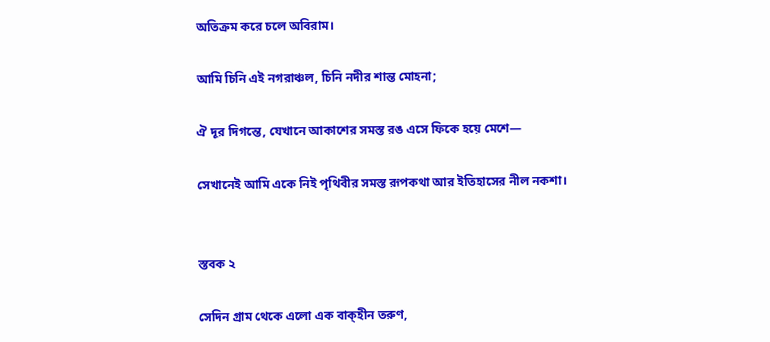অতিক্রম করে চলে অবিরাম।

আমি চিনি এই নগরাঞ্চল, চিনি নদীর শান্ত মোহনা;

ঐ দূর দিগন্তে, যেখানে আকাশের সমস্ত রঙ এসে ফিকে হয়ে মেশে—

সেখানেই আমি একে নিই পৃথিবীর সমস্ত রূপকথা আর ইতিহাসের নীল নকশা।


স্তবক ২

সেদিন গ্রাম থেকে এলো এক বাক্‌হীন তরুণ,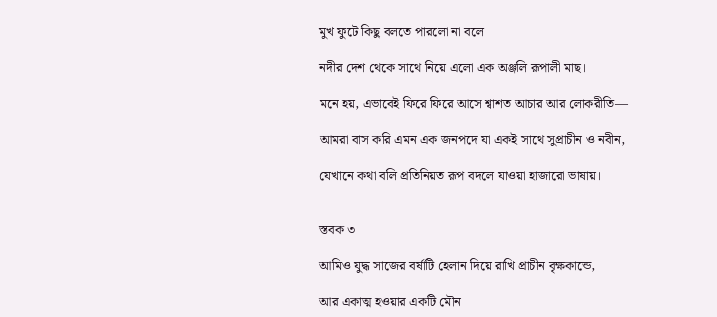মুখ ফুটে কিছু বলতে পারলো না বলে

নদীর দেশ থেকে সাথে নিয়ে এলো এক অঞ্জলি রূপালী মাছ।

মনে হয়, এভাবেই ফিরে ফিরে আসে শ্বাশত আচার আর লোকরীতি—

আমরা বাস করি এমন এক জনপদে যা একই সাথে সুপ্রাচীন ও নবীন,

যেখানে কথা বলি প্রতিনিয়ত রূপ বদলে যাওয়া হাজারো ভাষায়।


স্তবক ৩

আমিও যুদ্ধ সাজের বর্ষাটি হেলান দিয়ে রাখি প্রাচীন বৃক্ষকান্ডে,

আর একাত্ম হওয়ার একটি মৌন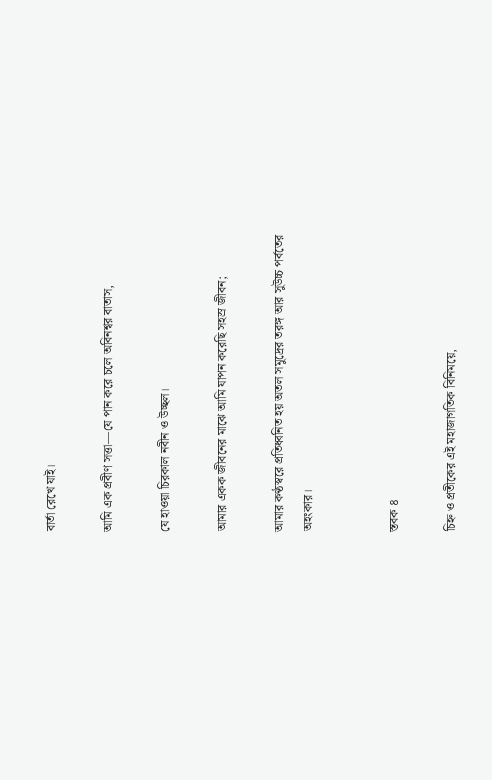বার্তা রেখে যাই।

আমি এক প্রবীণ সত্তা—যে পান করে চলে অবিনশ্বর বাতাস,

যে হাওয়া চিরকাল নবীন ও উচ্ছল।

আমার একক জীবনের মাঝে আমি যাপন করেছি সহস্র জীবন;

আমার কণ্ঠস্বরে প্রতিধ্বনিত হয় অতল সমুদ্রের তরঙ্গ আর সুউচ্চ পর্বতের অহংকার।


স্তবক ৪

চিহ্ন ও প্রতীকের এই মহাজাগতিক বিনিময়ে,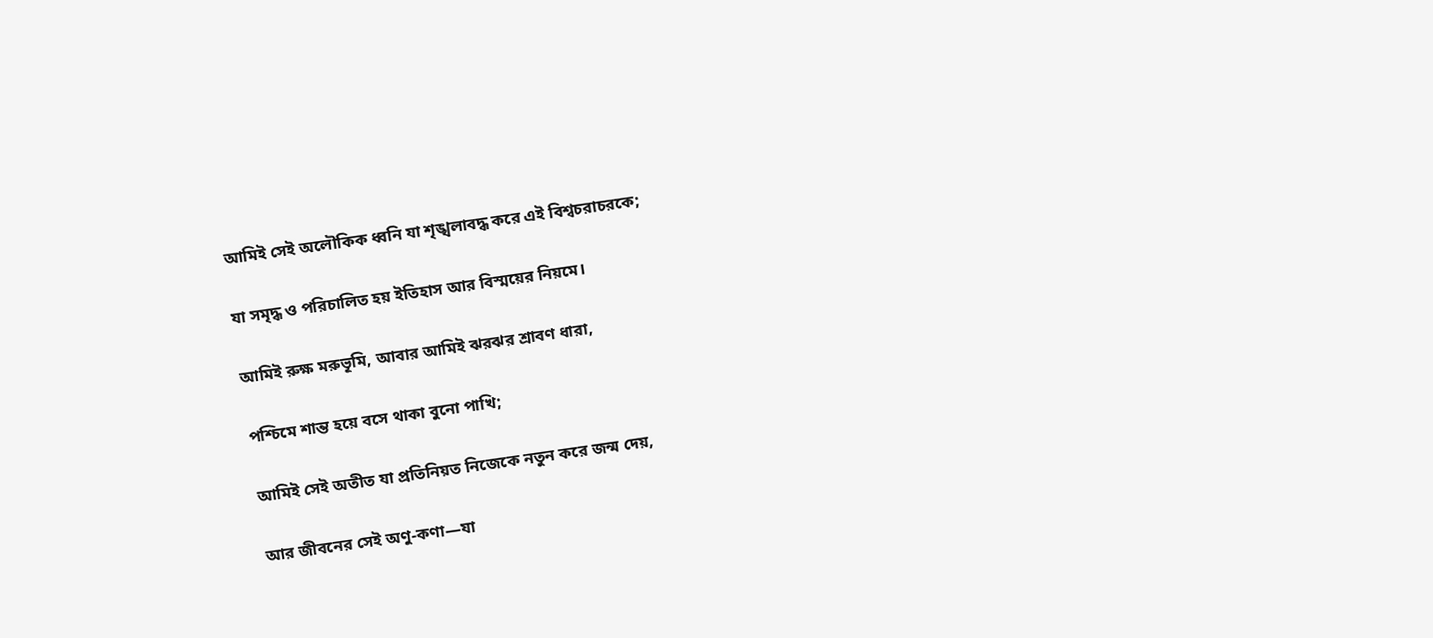আমিই সেই অলৌকিক ধ্বনি যা শৃঙ্খলাবদ্ধ করে এই বিশ্বচরাচরকে;

যা সমৃদ্ধ ও পরিচালিত হয় ইতিহাস আর বিস্ময়ের নিয়মে।

আমিই রুক্ষ মরুভূমি, আবার আমিই ঝরঝর শ্রাবণ ধারা,

পশ্চিমে শান্ত হয়ে বসে থাকা বুনো পাখি;

আমিই সেই অতীত যা প্রতিনিয়ত নিজেকে নতুন করে জন্ম দেয়,

আর জীবনের সেই অণু-কণা—যা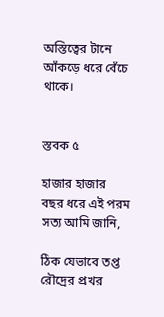অস্তিত্বের টানে আঁকড়ে ধরে বেঁচে থাকে।


স্তবক ৫

হাজার হাজার বছর ধরে এই পরম সত্য আমি জানি,

ঠিক যেভাবে তপ্ত রৌদ্রের প্রখর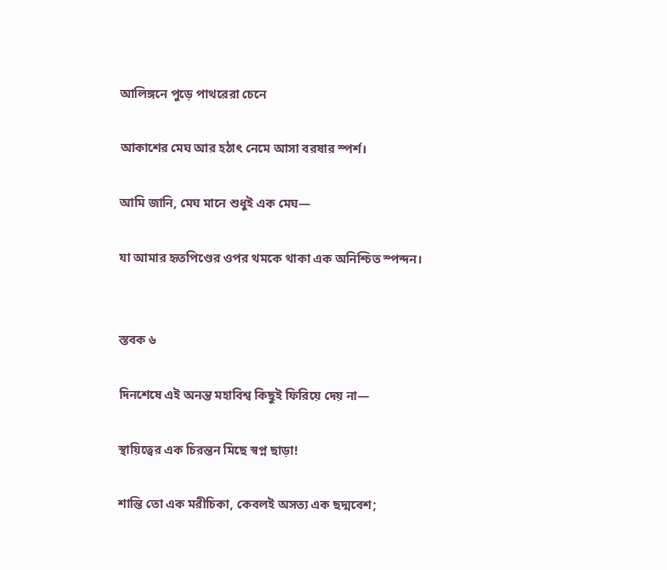আলিঙ্গনে পুড়ে পাথরেরা চেনে

আকাশের মেঘ আর হঠাৎ নেমে আসা বরষার স্পর্শ।

আমি জানি, মেঘ মানে শুধুই এক মেঘ—

যা আমার হৃতপিণ্ডের ওপর থমকে থাকা এক অনিশ্চিত স্পন্দন।


স্তবক ৬

দিনশেষে এই অনন্ত মহাবিশ্ব কিছুই ফিরিয়ে দেয় না—

স্থায়িত্বের এক চিরন্তন মিছে স্বপ্ন ছাড়া!

শান্তি তো এক মরীচিকা, কেবলই অসত্য এক ছদ্মবেশ;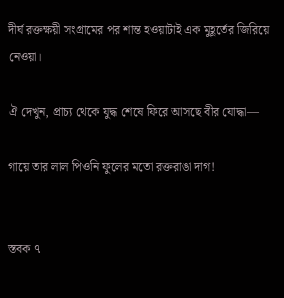দীর্ঘ রক্তক্ষয়ী সংগ্রামের পর শান্ত হওয়াটাই এক মুহূর্তের জিরিয়ে নেওয়া।

ঐ দেখুন, প্রাচ্য থেকে যুদ্ধ শেষে ফিরে আসছে বীর যোদ্ধা—

গায়ে তার লাল পিওনি ফুলের মতো রক্তরাঙা দাগ!


স্তবক ৭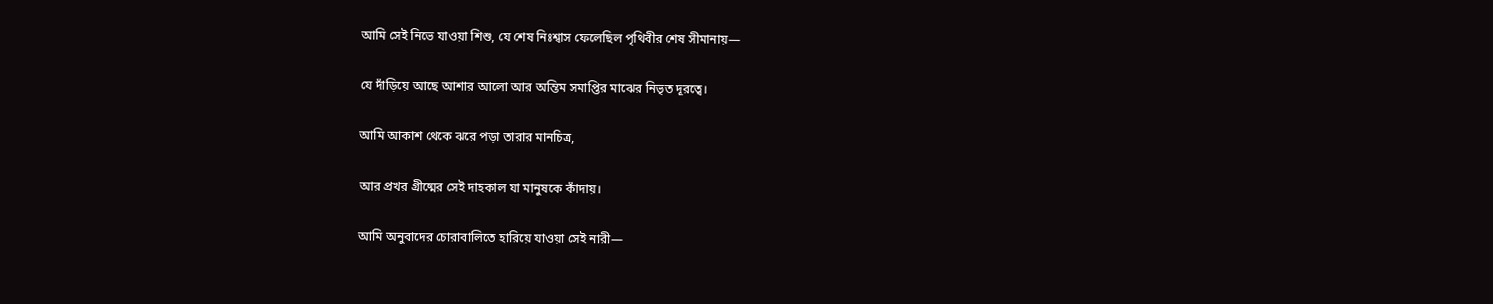আমি সেই নিভে যাওয়া শিশু, যে শেষ নিঃশ্বাস ফেলেছিল পৃথিবীর শেষ সীমানায়—

যে দাঁড়িয়ে আছে আশার আলো আর অন্তিম সমাপ্তির মাঝের নিভৃত দূরত্বে।

আমি আকাশ থেকে ঝরে পড়া তারার মানচিত্র,

আর প্রখর গ্রীষ্মের সেই দাহকাল যা মানুষকে কাঁদায়।

আমি অনুবাদের চোরাবালিতে হারিয়ে যাওয়া সেই নারী—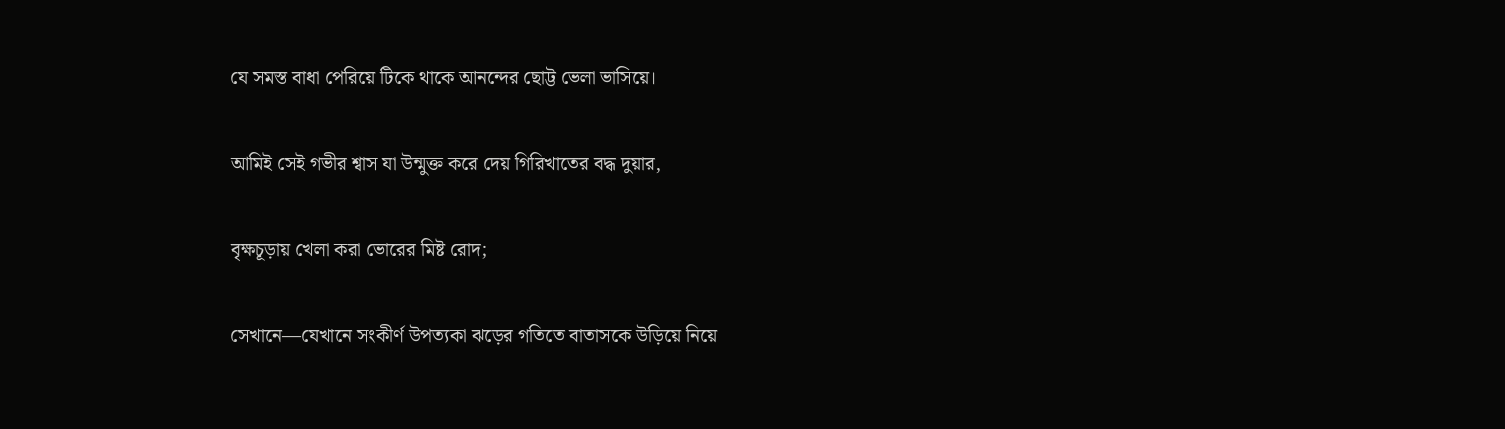যে সমস্ত বাধা পেরিয়ে টিকে থাকে আনন্দের ছোট্ট ভেলা ভাসিয়ে।

আমিই সেই গভীর শ্বাস যা উন্মুক্ত করে দেয় গিরিখাতের বদ্ধ দুয়ার,

বৃক্ষচূড়ায় খেলা করা ভোরের মিষ্ট রোদ;

সেখানে—যেখানে সংকীর্ণ উপত্যকা ঝড়ের গতিতে বাতাসকে উড়িয়ে নিয়ে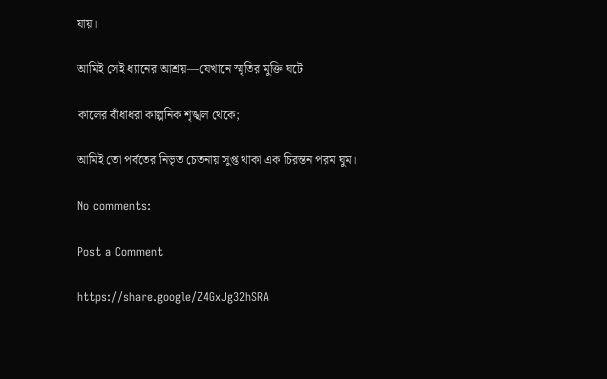যায়।

আমিই সেই ধ্যানের আশ্রয়—যেখানে স্মৃতির মুক্তি ঘটে

কালের বাঁধাধরা কাল্পনিক শৃঙ্খল থেকে;

আমিই তো পর্বতের নিভৃত চেতনায় সুপ্ত থাকা এক চিরন্তন পরম ঘুম।

No comments:

Post a Comment

https://share.google/Z4GxJg32hSRA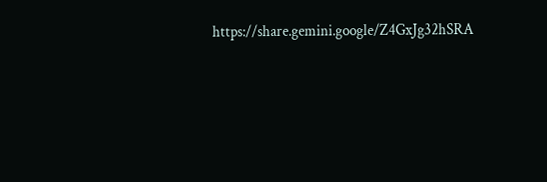https://share.gemini.google/Z4GxJg32hSRA